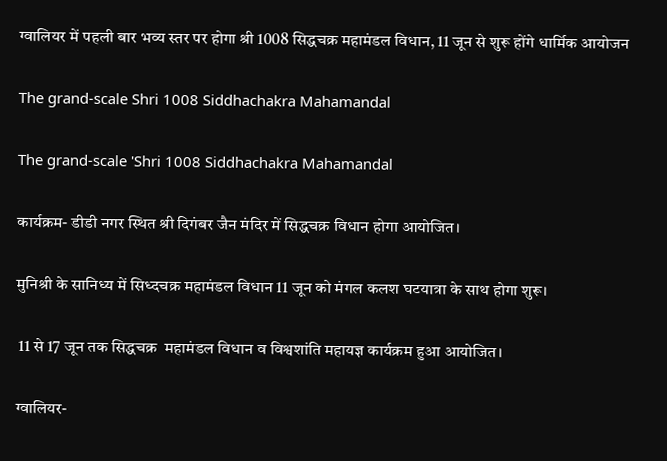ग्वालियर में पहली बार भव्य स्तर पर होगा श्री 1008 सिद्धचक्र महामंडल विधान, 11 जून से शुरू होंगे धार्मिक आयोजन

The grand-scale Shri 1008 Siddhachakra Mahamandal

The grand-scale 'Shri 1008 Siddhachakra Mahamandal

कार्यक्रम- डीडी नगर स्थित श्री दिगंबर जैन मंदिर में सिद्धचक्र विधान होगा आयोजित।

मुनिश्री के सानिध्य में सिध्दचक्र महामंडल विधान 11 जून को मंगल कलश घटयात्रा के साथ होगा शुरू।

 11 से 17 जून तक सिद्धचक्र  महामंडल विधान व विश्वशांति महायज्ञ कार्यक्रम हुआ आयोजित।

ग्वालियर-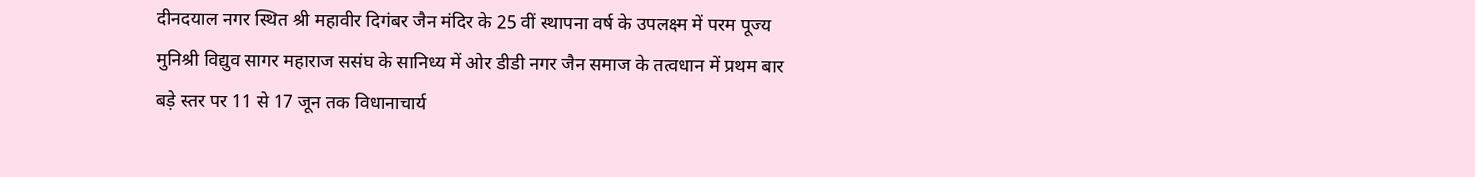दीनदयाल नगर स्थित श्री महावीर दिगंबर जैन मंदिर के 25 वीं स्थापना वर्ष के उपलक्ष्म में परम पूज्य मुनिश्री विद्युव सागर महाराज ससंघ के सानिध्य में ओर डीडी नगर जैन समाज के तत्वधान में प्रथम बार बड़े स्तर पर 11 से 17 जून तक विधानाचार्य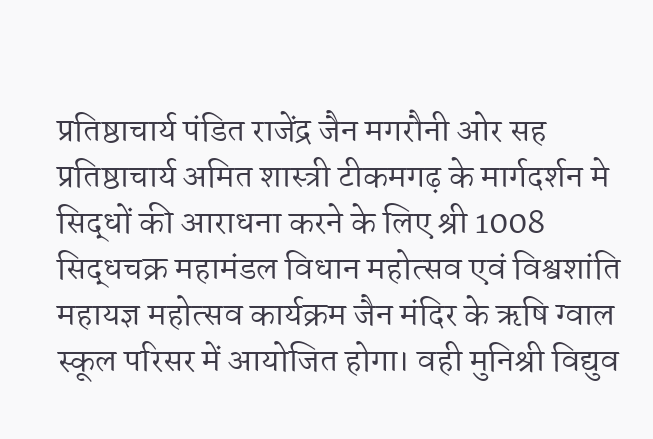प्रतिष्ठाचार्य पंडित राजेंद्र जैन मगरौनी ओर सह प्रतिष्ठाचार्य अमित शास्त्री टीकमगढ़ के मार्गदर्शन मे सिद्धों की आराधना करने के लिए श्री 1008 सिद्धचक्र महामंडल विधान महोत्सव एवं विश्वशांति महायज्ञ महोत्सव कार्यक्रम जैन मंदिर के ऋषि ग्वाल स्कूल परिसर में आयोजित होगा। वही मुनिश्री विद्युव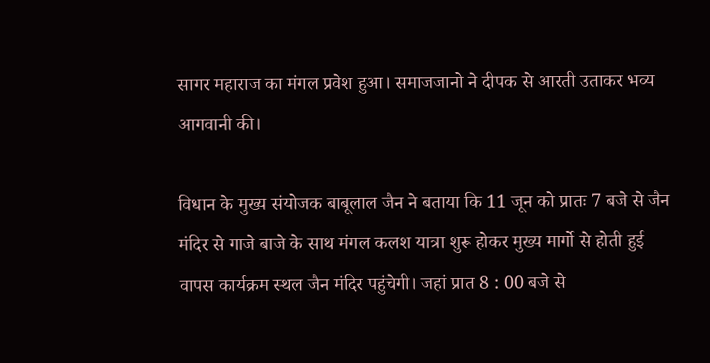सागर महाराज का मंगल प्रवेश हुआ। समाजजानो ने दीपक से आरती उताकर भव्य आगवानी की।

विधान के मुख्य संयोजक बाबूलाल जैन ने बताया कि 11 जून को प्रातः 7 बजे से जैन मंदिर से गाजे बाजे के साथ मंगल कलश यात्रा शुरू होकर मुख्य मार्गो से होती हुई वापस कार्यक्रम स्थल जैन मंदिर पहुंचेगी। जहां प्रात 8 : 00 बजे से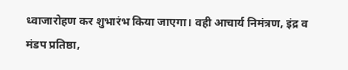ध्वाजारोहण कर शुभारंभ किया जाएगा। वही आचार्य निमंत्रण, इंद्र व मंडप प्रतिष्ठा,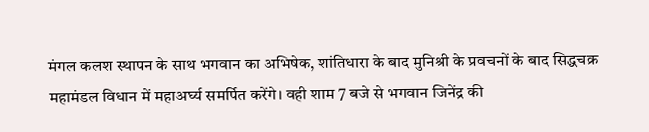मंगल कलश स्थापन के साथ भगवान का अभिषेक, शांतिधारा के बाद मुनिश्री के प्रवचनों के बाद सिद्धचक्र महामंडल विधान में महाअर्घ्य समर्पित करेंगे। वही शाम 7 बजे से भगवान जिनेंद्र की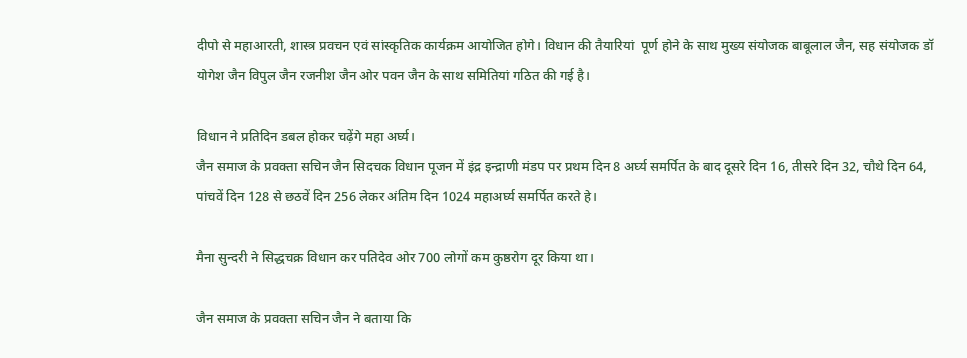दीपो से महाआरती, शास्त्र प्रवचन एवं सांस्कृतिक कार्यक्रम आयोजित होगे। विधान की तैयारियां  पूर्ण होने के साथ मुख्य संयोजक बाबूलाल जैन, सह संयोजक डॉ योगेश जैन विपुल जैन रजनीश जैन ओर पवन जैन के साथ समितियां गठित की गई है।

विधान ने प्रतिदिन डबल होकर चढ़ेंगे महा अर्घ्य।
जैन समाज के प्रवक्ता सचिन जैन सिदचक विधान पूजन में इंद्र इन्द्राणी मंडप पर प्रथम दिन 8 अर्घ्य समर्पित के बाद दूसरे दिन 16, तीसरे दिन 32, चौथे दिन 64, पांचवें दिन 128 से छठवें दिन 256 लेकर अंतिम दिन 1024 महाअर्घ्य समर्पित करते हे।

मैना सुन्दरी ने सिद्धचक्र विधान कर पतिदेव ओर 700 लोगों कम कुष्ठरोग दूर किया था।

जैन समाज के प्रवक्ता सचिन जैन ने बताया कि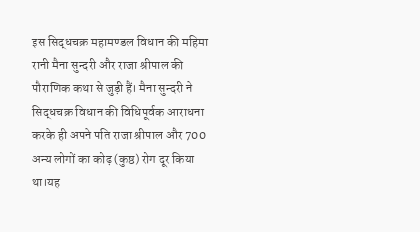इस सिद्धचक्र महामण्डल विधान की महिमा रानी मैना सुन्दरी और राजा श्रीपाल की पौराणिक कथा से जुड़ी हैं। मैना सुन्दरी ने सिद्धचक्र विधान की विधिपूर्वक आराधना करके ही अपने पति राजा श्रीपाल और 700 अन्य लोगों का कोढ़ (कुष्ठ) रोग दूर किया था।यह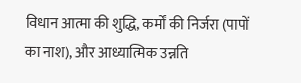विधान आत्मा की शुद्धि, कर्मों की निर्जरा (पापों का नाश), और आध्यात्मिक उन्नति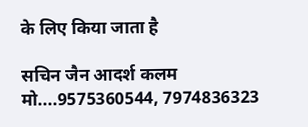के लिए किया जाता है

सचिन जैन आदर्श कलम मो....9575360544, 7974836323